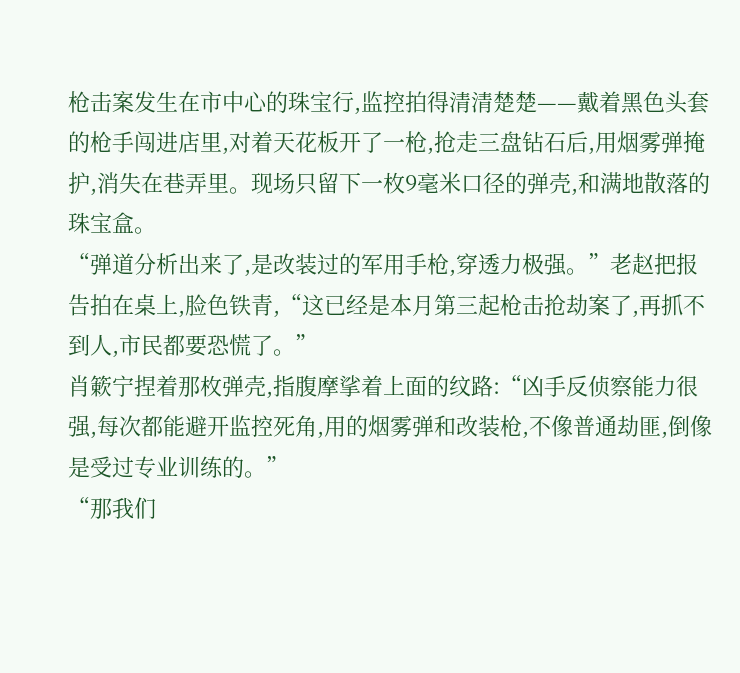枪击案发生在市中心的珠宝行,监控拍得清清楚楚——戴着黑色头套的枪手闯进店里,对着天花板开了一枪,抢走三盘钻石后,用烟雾弹掩护,消失在巷弄里。现场只留下一枚9毫米口径的弹壳,和满地散落的珠宝盒。
“弹道分析出来了,是改装过的军用手枪,穿透力极强。”老赵把报告拍在桌上,脸色铁青,“这已经是本月第三起枪击抢劫案了,再抓不到人,市民都要恐慌了。”
肖簌宁捏着那枚弹壳,指腹摩挲着上面的纹路:“凶手反侦察能力很强,每次都能避开监控死角,用的烟雾弹和改装枪,不像普通劫匪,倒像是受过专业训练的。”
“那我们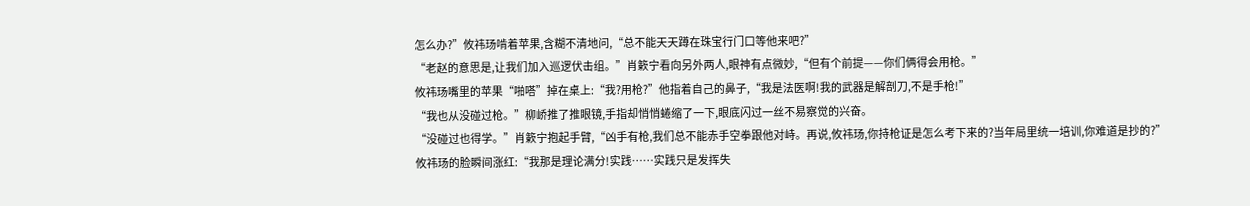怎么办?”攸祎玚啃着苹果,含糊不清地问,“总不能天天蹲在珠宝行门口等他来吧?”
“老赵的意思是,让我们加入巡逻伏击组。”肖簌宁看向另外两人,眼神有点微妙,“但有个前提——你们俩得会用枪。”
攸祎玚嘴里的苹果“啪嗒”掉在桌上:“我?用枪?”他指着自己的鼻子,“我是法医啊!我的武器是解剖刀,不是手枪!”
“我也从没碰过枪。”柳峤推了推眼镜,手指却悄悄蜷缩了一下,眼底闪过一丝不易察觉的兴奋。
“没碰过也得学。”肖簌宁抱起手臂,“凶手有枪,我们总不能赤手空拳跟他对峙。再说,攸祎玚,你持枪证是怎么考下来的?当年局里统一培训,你难道是抄的?”
攸祎玚的脸瞬间涨红:“我那是理论满分!实践……实践只是发挥失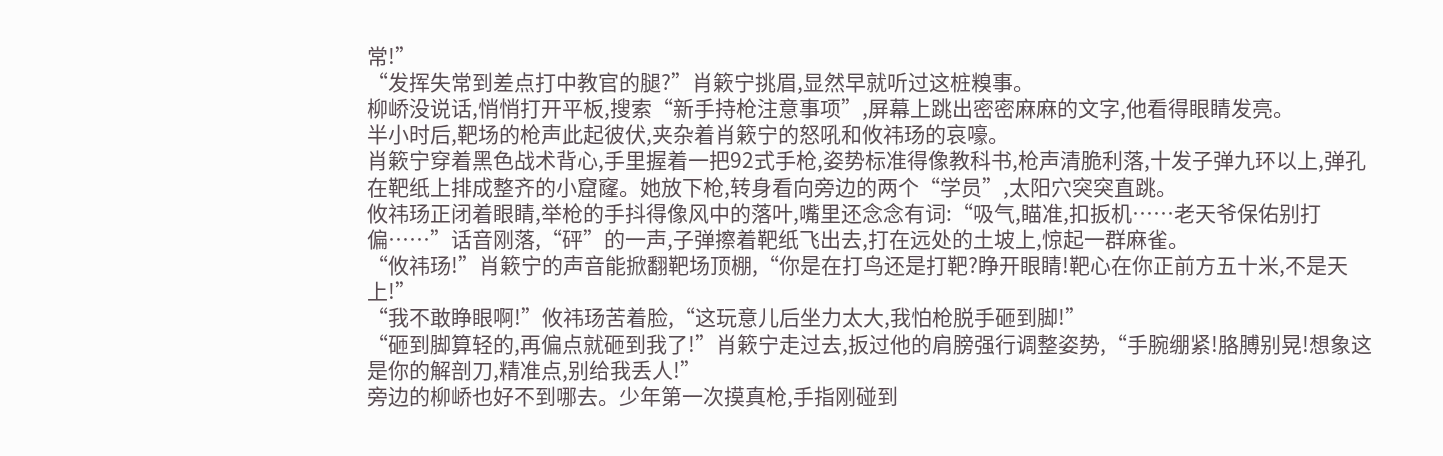常!”
“发挥失常到差点打中教官的腿?”肖簌宁挑眉,显然早就听过这桩糗事。
柳峤没说话,悄悄打开平板,搜索“新手持枪注意事项”,屏幕上跳出密密麻麻的文字,他看得眼睛发亮。
半小时后,靶场的枪声此起彼伏,夹杂着肖簌宁的怒吼和攸祎玚的哀嚎。
肖簌宁穿着黑色战术背心,手里握着一把92式手枪,姿势标准得像教科书,枪声清脆利落,十发子弹九环以上,弹孔在靶纸上排成整齐的小窟窿。她放下枪,转身看向旁边的两个“学员”,太阳穴突突直跳。
攸祎玚正闭着眼睛,举枪的手抖得像风中的落叶,嘴里还念念有词:“吸气,瞄准,扣扳机……老天爷保佑别打偏……”话音刚落,“砰”的一声,子弹擦着靶纸飞出去,打在远处的土坡上,惊起一群麻雀。
“攸祎玚!”肖簌宁的声音能掀翻靶场顶棚,“你是在打鸟还是打靶?睁开眼睛!靶心在你正前方五十米,不是天上!”
“我不敢睁眼啊!”攸祎玚苦着脸,“这玩意儿后坐力太大,我怕枪脱手砸到脚!”
“砸到脚算轻的,再偏点就砸到我了!”肖簌宁走过去,扳过他的肩膀强行调整姿势,“手腕绷紧!胳膊别晃!想象这是你的解剖刀,精准点,别给我丢人!”
旁边的柳峤也好不到哪去。少年第一次摸真枪,手指刚碰到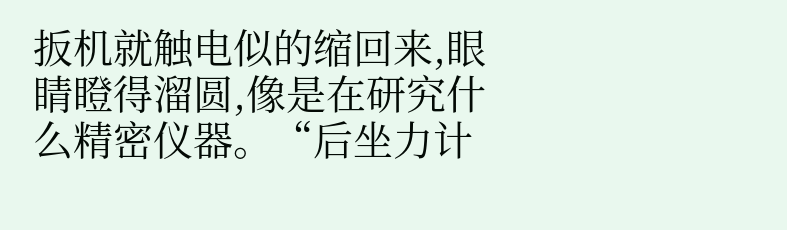扳机就触电似的缩回来,眼睛瞪得溜圆,像是在研究什么精密仪器。“后坐力计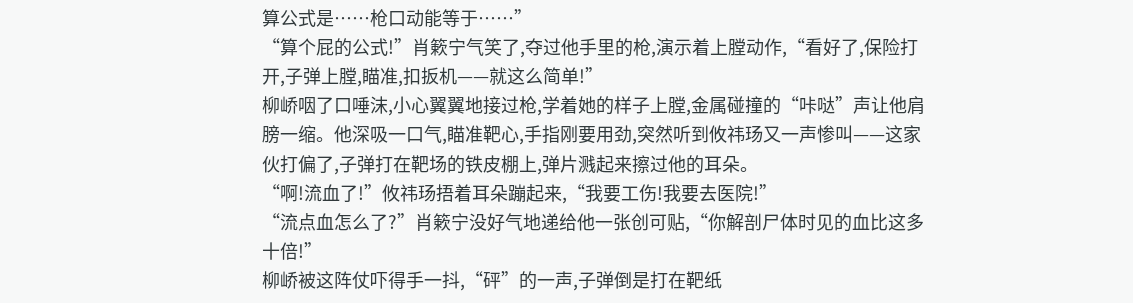算公式是……枪口动能等于……”
“算个屁的公式!”肖簌宁气笑了,夺过他手里的枪,演示着上膛动作,“看好了,保险打开,子弹上膛,瞄准,扣扳机——就这么简单!”
柳峤咽了口唾沫,小心翼翼地接过枪,学着她的样子上膛,金属碰撞的“咔哒”声让他肩膀一缩。他深吸一口气,瞄准靶心,手指刚要用劲,突然听到攸祎玚又一声惨叫——这家伙打偏了,子弹打在靶场的铁皮棚上,弹片溅起来擦过他的耳朵。
“啊!流血了!”攸祎玚捂着耳朵蹦起来,“我要工伤!我要去医院!”
“流点血怎么了?”肖簌宁没好气地递给他一张创可贴,“你解剖尸体时见的血比这多十倍!”
柳峤被这阵仗吓得手一抖,“砰”的一声,子弹倒是打在靶纸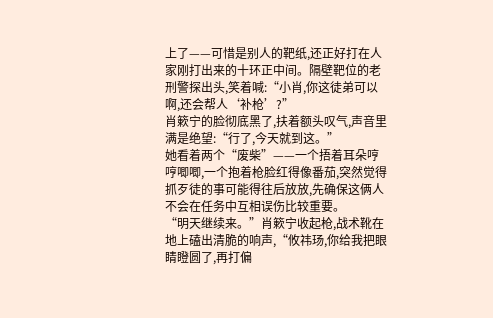上了——可惜是别人的靶纸,还正好打在人家刚打出来的十环正中间。隔壁靶位的老刑警探出头,笑着喊:“小肖,你这徒弟可以啊,还会帮人‘补枪’?”
肖簌宁的脸彻底黑了,扶着额头叹气,声音里满是绝望:“行了,今天就到这。”
她看着两个“废柴”——一个捂着耳朵哼哼唧唧,一个抱着枪脸红得像番茄,突然觉得抓歹徒的事可能得往后放放,先确保这俩人不会在任务中互相误伤比较重要。
“明天继续来。”肖簌宁收起枪,战术靴在地上磕出清脆的响声,“攸祎玚,你给我把眼睛瞪圆了,再打偏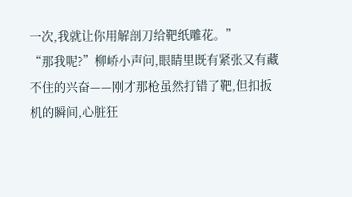一次,我就让你用解剖刀给靶纸雕花。”
“那我呢?”柳峤小声问,眼睛里既有紧张又有藏不住的兴奋——刚才那枪虽然打错了靶,但扣扳机的瞬间,心脏狂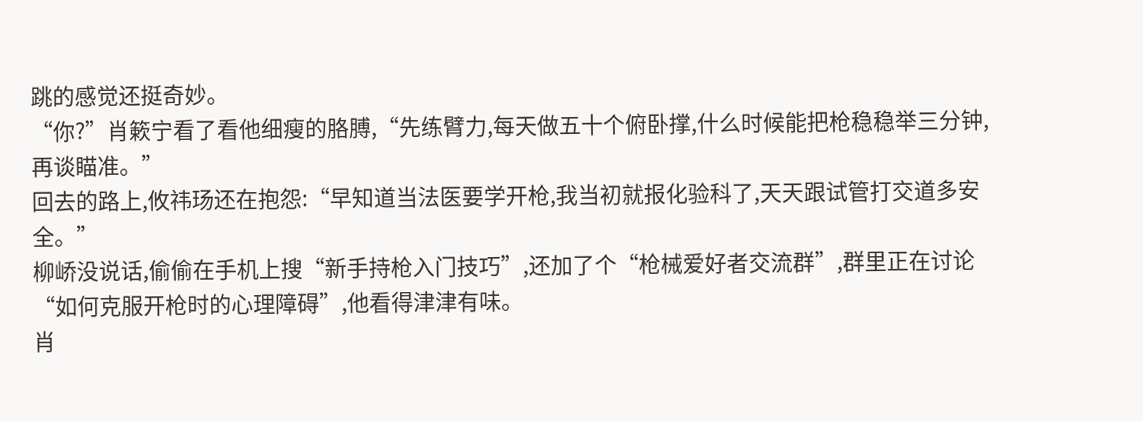跳的感觉还挺奇妙。
“你?”肖簌宁看了看他细瘦的胳膊,“先练臂力,每天做五十个俯卧撑,什么时候能把枪稳稳举三分钟,再谈瞄准。”
回去的路上,攸祎玚还在抱怨:“早知道当法医要学开枪,我当初就报化验科了,天天跟试管打交道多安全。”
柳峤没说话,偷偷在手机上搜“新手持枪入门技巧”,还加了个“枪械爱好者交流群”,群里正在讨论“如何克服开枪时的心理障碍”,他看得津津有味。
肖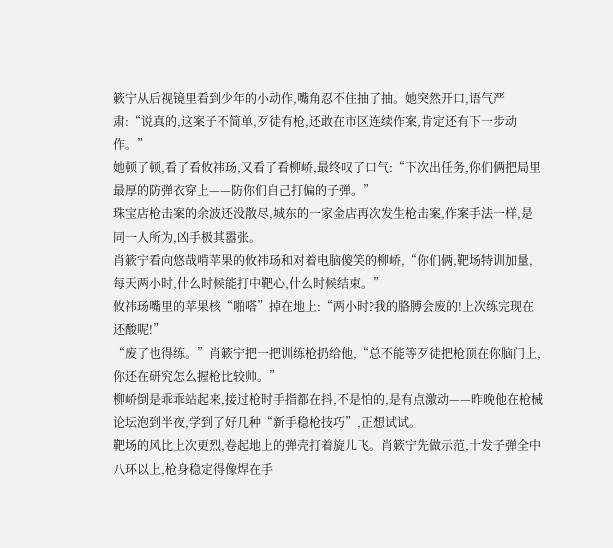簌宁从后视镜里看到少年的小动作,嘴角忍不住抽了抽。她突然开口,语气严肃:“说真的,这案子不简单,歹徒有枪,还敢在市区连续作案,肯定还有下一步动作。”
她顿了顿,看了看攸祎玚,又看了看柳峤,最终叹了口气:“下次出任务,你们俩把局里最厚的防弹衣穿上——防你们自己打偏的子弹。”
珠宝店枪击案的余波还没散尽,城东的一家金店再次发生枪击案,作案手法一样,是同一人所为,凶手极其嚣张。
肖簌宁看向悠哉啃苹果的攸祎玚和对着电脑傻笑的柳峤,“你们俩,靶场特训加量,每天两小时,什么时候能打中靶心,什么时候结束。”
攸祎玚嘴里的苹果核“啪嗒”掉在地上:“两小时?我的胳膊会废的!上次练完现在还酸呢!”
“废了也得练。”肖簌宁把一把训练枪扔给他,“总不能等歹徒把枪顶在你脑门上,你还在研究怎么握枪比较帅。”
柳峤倒是乖乖站起来,接过枪时手指都在抖,不是怕的,是有点激动——昨晚他在枪械论坛泡到半夜,学到了好几种“新手稳枪技巧”,正想试试。
靶场的风比上次更烈,卷起地上的弹壳打着旋儿飞。肖簌宁先做示范,十发子弹全中八环以上,枪身稳定得像焊在手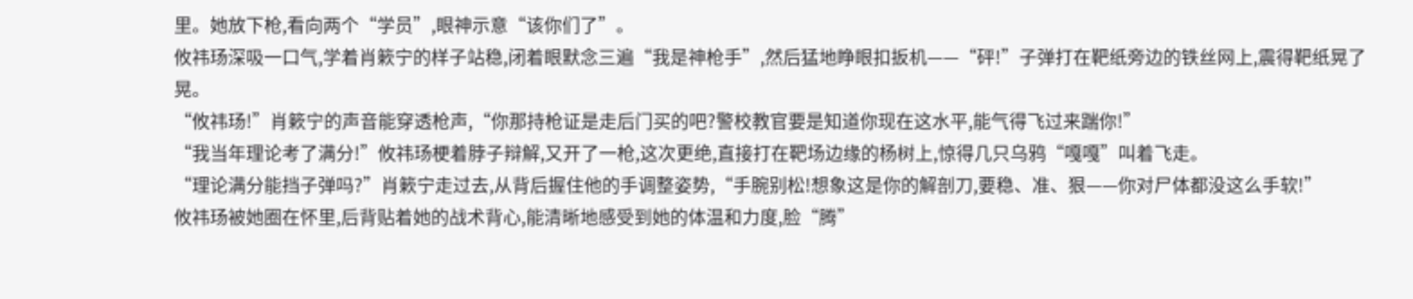里。她放下枪,看向两个“学员”,眼神示意“该你们了”。
攸祎玚深吸一口气,学着肖簌宁的样子站稳,闭着眼默念三遍“我是神枪手”,然后猛地睁眼扣扳机——“砰!”子弹打在靶纸旁边的铁丝网上,震得靶纸晃了晃。
“攸祎玚!”肖簌宁的声音能穿透枪声,“你那持枪证是走后门买的吧?警校教官要是知道你现在这水平,能气得飞过来踹你!”
“我当年理论考了满分!”攸祎玚梗着脖子辩解,又开了一枪,这次更绝,直接打在靶场边缘的杨树上,惊得几只乌鸦“嘎嘎”叫着飞走。
“理论满分能挡子弹吗?”肖簌宁走过去,从背后握住他的手调整姿势,“手腕别松!想象这是你的解剖刀,要稳、准、狠——你对尸体都没这么手软!”
攸祎玚被她圈在怀里,后背贴着她的战术背心,能清晰地感受到她的体温和力度,脸“腾”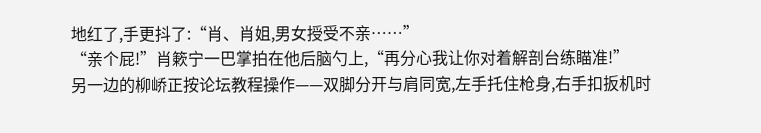地红了,手更抖了:“肖、肖姐,男女授受不亲……”
“亲个屁!”肖簌宁一巴掌拍在他后脑勺上,“再分心我让你对着解剖台练瞄准!”
另一边的柳峤正按论坛教程操作——双脚分开与肩同宽,左手托住枪身,右手扣扳机时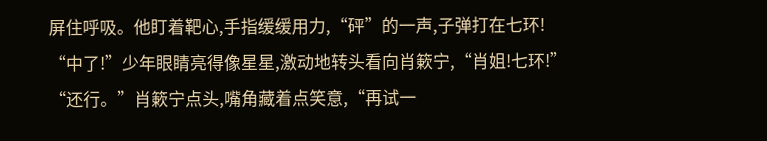屏住呼吸。他盯着靶心,手指缓缓用力,“砰”的一声,子弹打在七环!
“中了!”少年眼睛亮得像星星,激动地转头看向肖簌宁,“肖姐!七环!”
“还行。”肖簌宁点头,嘴角藏着点笑意,“再试一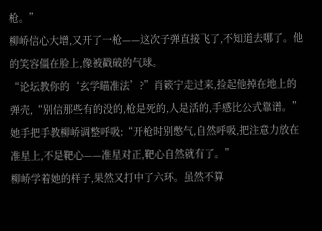枪。”
柳峤信心大增,又开了一枪——这次子弹直接飞了,不知道去哪了。他的笑容僵在脸上,像被戳破的气球。
“论坛教你的‘玄学瞄准法’?”肖簌宁走过来,捡起他掉在地上的弹壳,“别信那些有的没的,枪是死的,人是活的,手感比公式靠谱。”
她手把手教柳峤调整呼吸:“开枪时别憋气,自然呼吸,把注意力放在准星上,不是靶心——准星对正,靶心自然就有了。”
柳峤学着她的样子,果然又打中了六环。虽然不算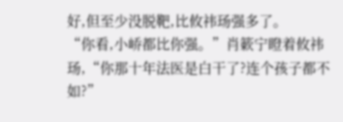好,但至少没脱靶,比攸祎玚强多了。
“你看,小峤都比你强。”肖簌宁瞪着攸祎玚,“你那十年法医是白干了?连个孩子都不如?”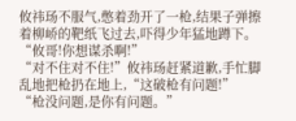攸祎玚不服气,憋着劲开了一枪,结果子弹擦着柳峤的靶纸飞过去,吓得少年猛地蹲下。“攸哥!你想谋杀啊!”
“对不住对不住!”攸祎玚赶紧道歉,手忙脚乱地把枪扔在地上,“这破枪有问题!”
“枪没问题,是你有问题。”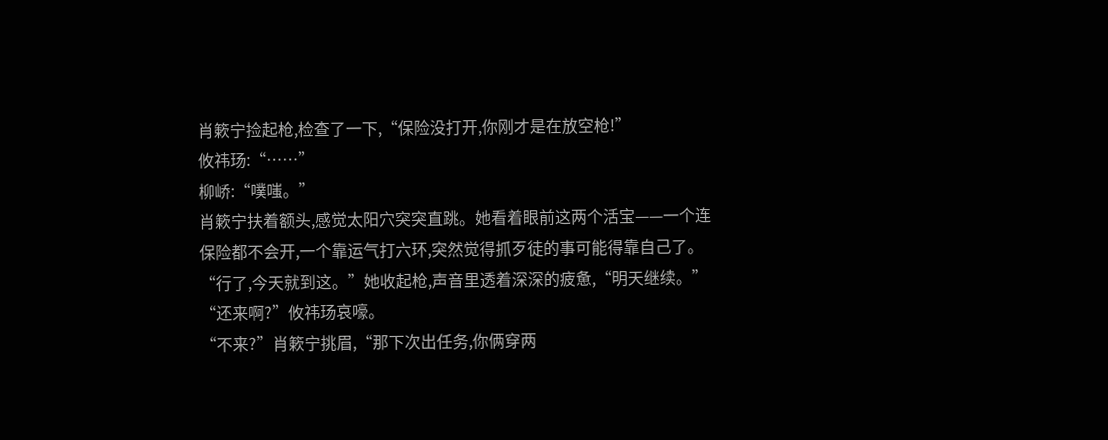肖簌宁捡起枪,检查了一下,“保险没打开,你刚才是在放空枪!”
攸祎玚:“……”
柳峤:“噗嗤。”
肖簌宁扶着额头,感觉太阳穴突突直跳。她看着眼前这两个活宝——一个连保险都不会开,一个靠运气打六环,突然觉得抓歹徒的事可能得靠自己了。
“行了,今天就到这。”她收起枪,声音里透着深深的疲惫,“明天继续。”
“还来啊?”攸祎玚哀嚎。
“不来?”肖簌宁挑眉,“那下次出任务,你俩穿两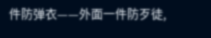件防弹衣——外面一件防歹徒,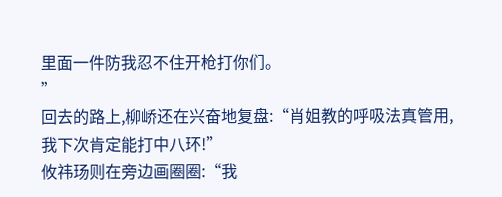里面一件防我忍不住开枪打你们。
”
回去的路上,柳峤还在兴奋地复盘:“肖姐教的呼吸法真管用,我下次肯定能打中八环!”
攸祎玚则在旁边画圈圈:“我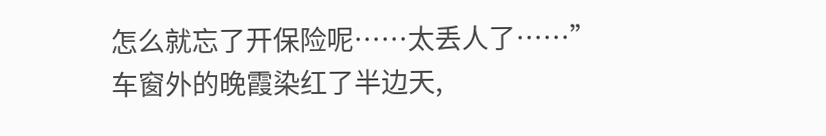怎么就忘了开保险呢……太丢人了……”
车窗外的晚霞染红了半边天,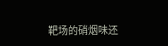靶场的硝烟味还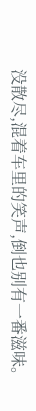没散尽,混着车里的笑声,倒也别有一番滋味。